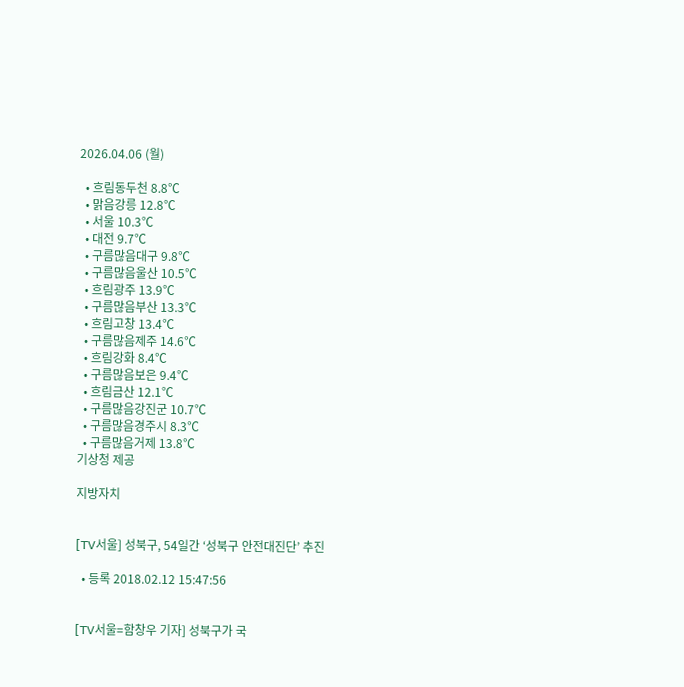2026.04.06 (월)

  • 흐림동두천 8.8℃
  • 맑음강릉 12.8℃
  • 서울 10.3℃
  • 대전 9.7℃
  • 구름많음대구 9.8℃
  • 구름많음울산 10.5℃
  • 흐림광주 13.9℃
  • 구름많음부산 13.3℃
  • 흐림고창 13.4℃
  • 구름많음제주 14.6℃
  • 흐림강화 8.4℃
  • 구름많음보은 9.4℃
  • 흐림금산 12.1℃
  • 구름많음강진군 10.7℃
  • 구름많음경주시 8.3℃
  • 구름많음거제 13.8℃
기상청 제공

지방자치


[TV서울] 성북구, 54일간 ‘성북구 안전대진단’ 추진

  • 등록 2018.02.12 15:47:56


[TV서울=함창우 기자] 성북구가 국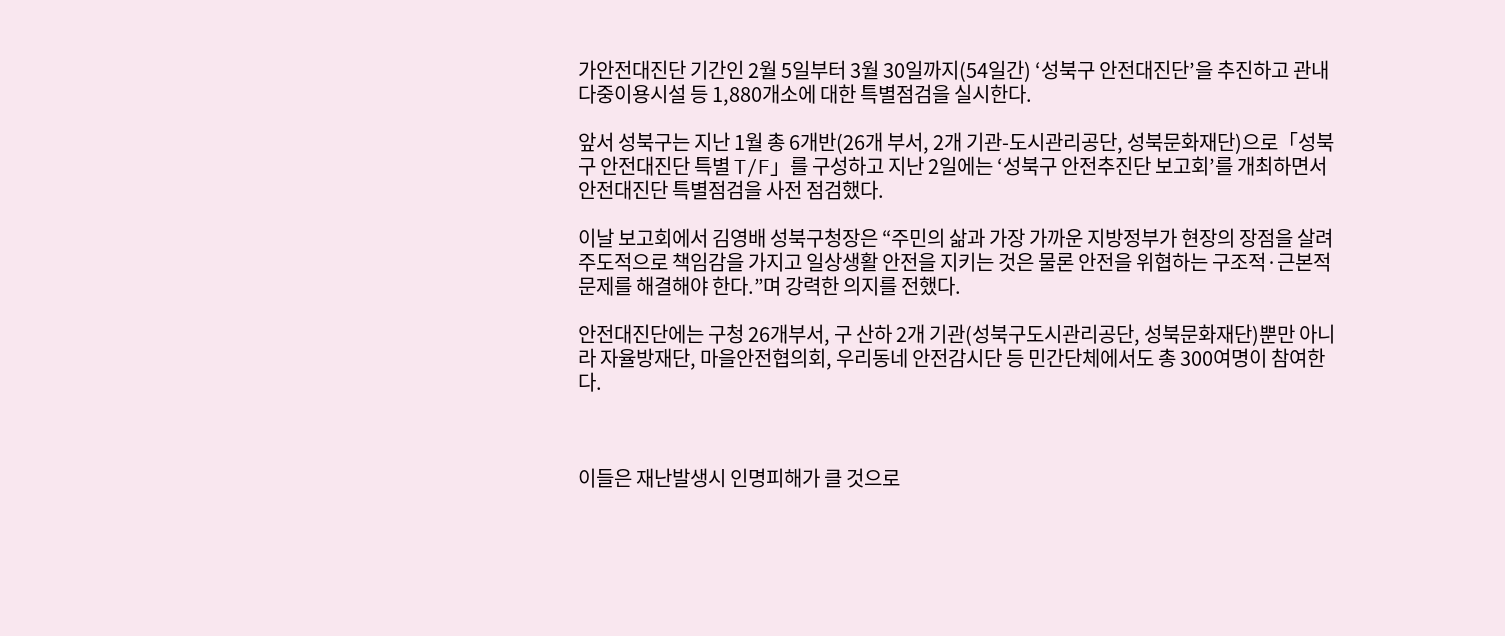가안전대진단 기간인 2월 5일부터 3월 30일까지(54일간) ‘성북구 안전대진단’을 추진하고 관내 다중이용시설 등 1,880개소에 대한 특별점검을 실시한다.

앞서 성북구는 지난 1월 총 6개반(26개 부서, 2개 기관-도시관리공단, 성북문화재단)으로「성북구 안전대진단 특별 T/F」를 구성하고 지난 2일에는 ‘성북구 안전추진단 보고회’를 개최하면서 안전대진단 특별점검을 사전 점검했다.

이날 보고회에서 김영배 성북구청장은 “주민의 삶과 가장 가까운 지방정부가 현장의 장점을 살려 주도적으로 책임감을 가지고 일상생활 안전을 지키는 것은 물론 안전을 위협하는 구조적·근본적 문제를 해결해야 한다.”며 강력한 의지를 전했다.

안전대진단에는 구청 26개부서, 구 산하 2개 기관(성북구도시관리공단, 성북문화재단)뿐만 아니라 자율방재단, 마을안전협의회, 우리동네 안전감시단 등 민간단체에서도 총 300여명이 참여한다.



이들은 재난발생시 인명피해가 클 것으로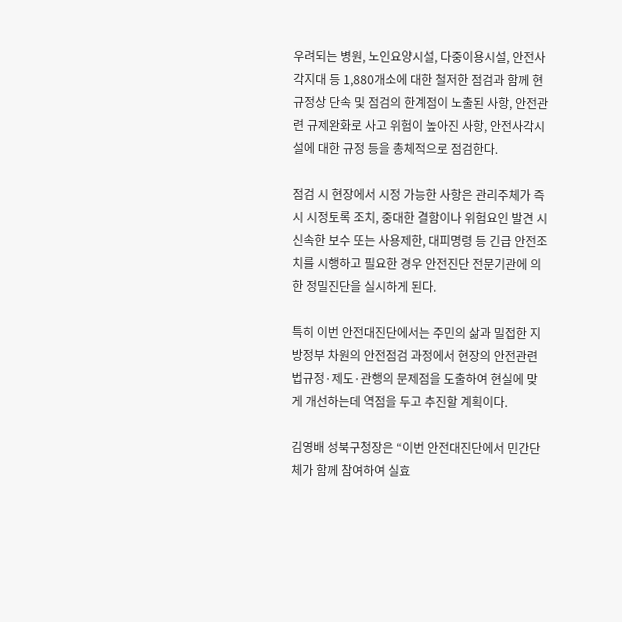우려되는 병원, 노인요양시설, 다중이용시설, 안전사각지대 등 1,880개소에 대한 철저한 점검과 함께 현 규정상 단속 및 점검의 한계점이 노출된 사항, 안전관련 규제완화로 사고 위험이 높아진 사항, 안전사각시설에 대한 규정 등을 총체적으로 점검한다.

점검 시 현장에서 시정 가능한 사항은 관리주체가 즉시 시정토록 조치, 중대한 결함이나 위험요인 발견 시 신속한 보수 또는 사용제한, 대피명령 등 긴급 안전조치를 시행하고 필요한 경우 안전진단 전문기관에 의한 정밀진단을 실시하게 된다.

특히 이번 안전대진단에서는 주민의 삶과 밀접한 지방정부 차원의 안전점검 과정에서 현장의 안전관련 법규정·제도·관행의 문제점을 도출하여 현실에 맞게 개선하는데 역점을 두고 추진할 계획이다.

김영배 성북구청장은 “이번 안전대진단에서 민간단체가 함께 참여하여 실효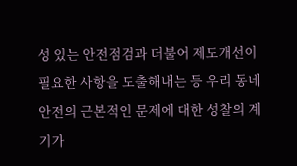성 있는 안전점검과 더불어 제도개선이 필요한 사항을 도출해내는 등 우리 동네 안전의 근본적인 문제에 대한 성찰의 계기가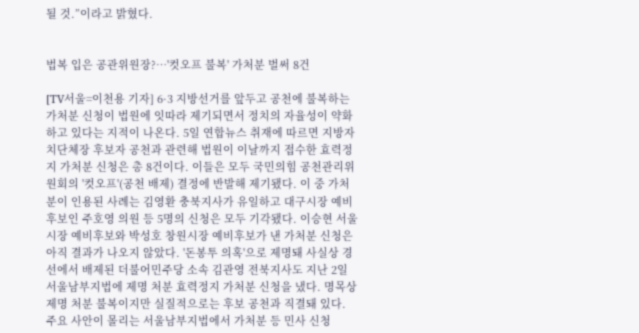될 것.”이라고 밝혔다.


법복 입은 공관위원장?…'컷오프 불복' 가처분 벌써 8건

[TV서울=이천용 기자] 6·3 지방선거를 앞두고 공천에 불복하는 가처분 신청이 법원에 잇따라 제기되면서 정치의 자율성이 약화하고 있다는 지적이 나온다. 5일 연합뉴스 취재에 따르면 지방자치단체장 후보자 공천과 관련해 법원이 이날까지 접수한 효력정지 가처분 신청은 총 8건이다. 이들은 모두 국민의힘 공천관리위원회의 '컷오프'(공천 배제) 결정에 반발해 제기됐다. 이 중 가처분이 인용된 사례는 김영환 충북지사가 유일하고 대구시장 예비후보인 주호영 의원 등 5명의 신청은 모두 기각됐다. 이승현 서울시장 예비후보와 박성호 창원시장 예비후보가 낸 가처분 신청은 아직 결과가 나오지 않았다. '돈봉투 의혹'으로 제명돼 사실상 경선에서 배제된 더불어민주당 소속 김관영 전북지사도 지난 2일 서울남부지법에 제명 처분 효력정지 가처분 신청을 냈다. 명목상 제명 처분 불복이지만 실질적으로는 후보 공천과 직결돼 있다. 주요 사안이 몰리는 서울남부지법에서 가처분 등 민사 신청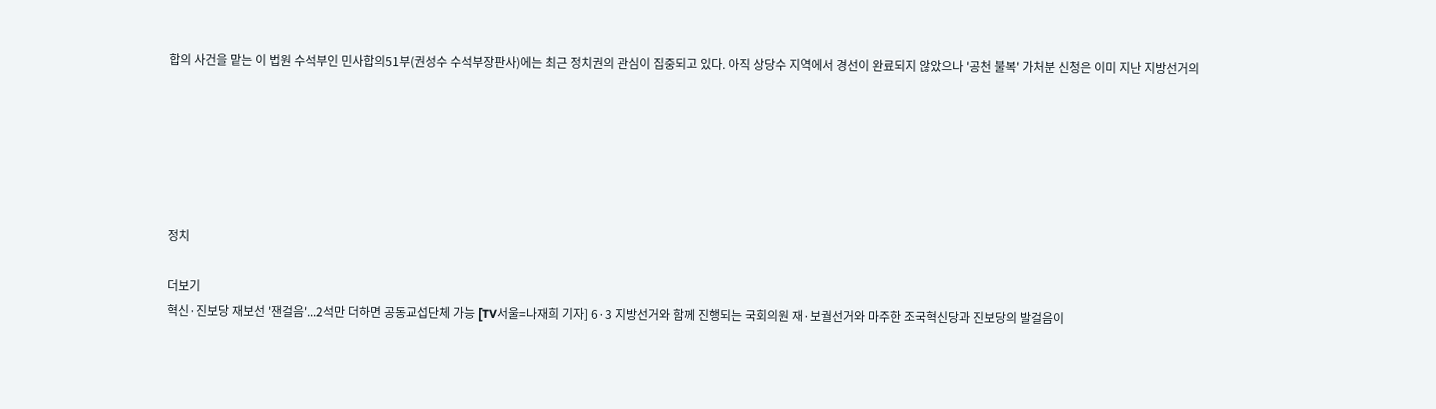합의 사건을 맡는 이 법원 수석부인 민사합의51부(권성수 수석부장판사)에는 최근 정치권의 관심이 집중되고 있다. 아직 상당수 지역에서 경선이 완료되지 않았으나 '공천 불복' 가처분 신청은 이미 지난 지방선거의






정치

더보기
혁신·진보당 재보선 '잰걸음'...2석만 더하면 공동교섭단체 가능 [TV서울=나재희 기자] 6·3 지방선거와 함께 진행되는 국회의원 재·보궐선거와 마주한 조국혁신당과 진보당의 발걸음이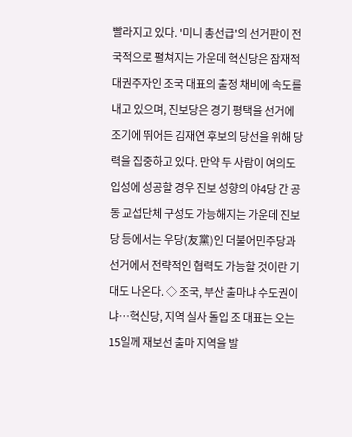빨라지고 있다. '미니 총선급'의 선거판이 전국적으로 펼쳐지는 가운데 혁신당은 잠재적 대권주자인 조국 대표의 출정 채비에 속도를 내고 있으며, 진보당은 경기 평택을 선거에 조기에 뛰어든 김재연 후보의 당선을 위해 당력을 집중하고 있다. 만약 두 사람이 여의도 입성에 성공할 경우 진보 성향의 야4당 간 공동 교섭단체 구성도 가능해지는 가운데 진보당 등에서는 우당(友黨)인 더불어민주당과 선거에서 전략적인 협력도 가능할 것이란 기대도 나온다. ◇ 조국, 부산 출마냐 수도권이냐…혁신당, 지역 실사 돌입 조 대표는 오는 15일께 재보선 출마 지역을 발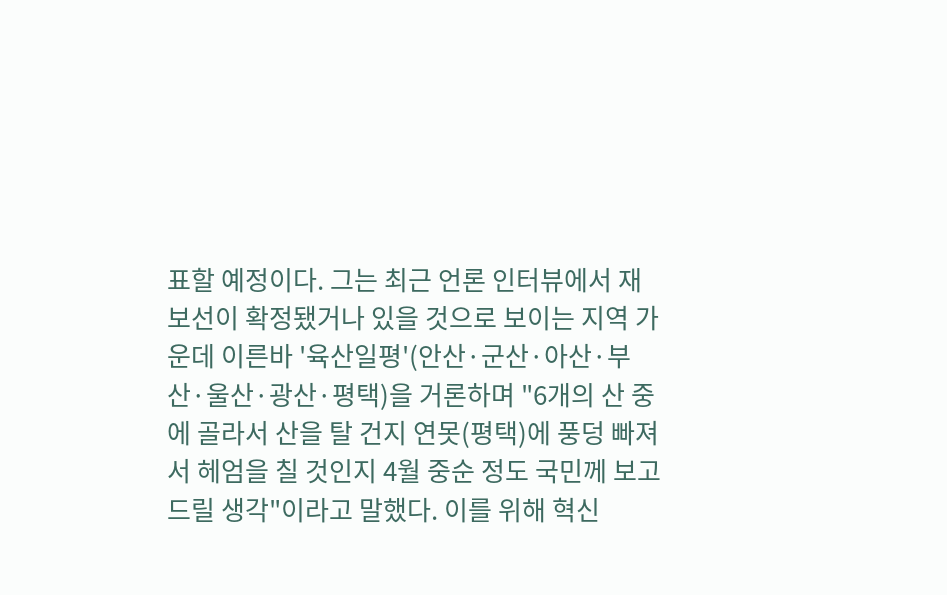표할 예정이다. 그는 최근 언론 인터뷰에서 재보선이 확정됐거나 있을 것으로 보이는 지역 가운데 이른바 '육산일평'(안산·군산·아산·부산·울산·광산·평택)을 거론하며 "6개의 산 중에 골라서 산을 탈 건지 연못(평택)에 풍덩 빠져서 헤엄을 칠 것인지 4월 중순 정도 국민께 보고드릴 생각"이라고 말했다. 이를 위해 혁신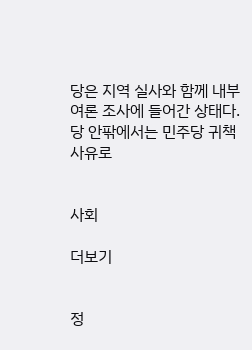당은 지역 실사와 함께 내부 여론 조사에 들어간 상태다. 당 안팎에서는 민주당 귀책 사유로


사회

더보기


정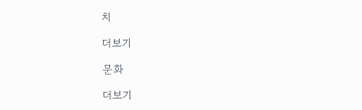치

더보기

문화

더보기